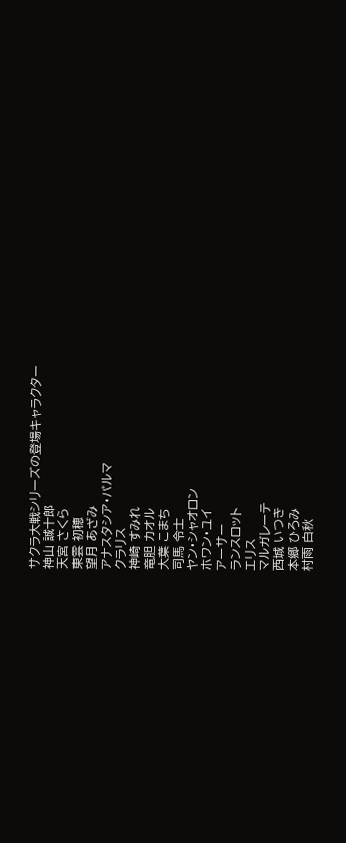サクラ大戦シリーズの登場キャラクター
神山 誠十郎
天宮 さくら
東雲 初穂
望月 あざみ
アナスタシア・パルマ
クラリス
神崎 すみれ
竜胆 カオル
大葉 こまち
司馬 令士
ヤン・シャオロン
ホワン・ユイ
アーサー
ランスロット
エリス
マルガレーテ
西城 いつき
本郷 ひろみ
村雨 白秋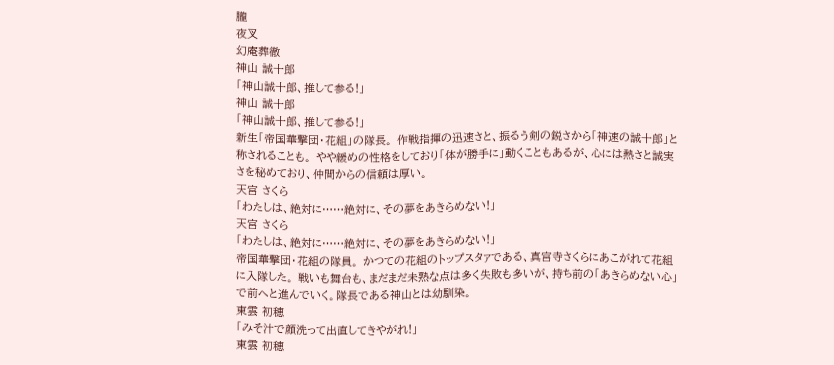朧
夜叉
幻庵葬徹
神山 誠十郎
「神山誠十郎、推して参る!」
神山 誠十郎
「神山誠十郎、推して参る!」
新生「帝国華撃団・花組」の隊長。 作戦指揮の迅速さと、振るう剣の鋭さから「神速の誠十郎」と称されることも。 やや緩めの性格をしており「体が勝手に」動くこともあるが、心には熱さと誠実さを秘めており、仲間からの信頼は厚い。
天宮 さくら
「わたしは、絶対に……絶対に、その夢をあきらめない!」
天宮 さくら
「わたしは、絶対に……絶対に、その夢をあきらめない!」
帝国華撃団・花組の隊員。 かつての花組のトップスタァである、真宮寺さくらにあこがれて花組に入隊した。 戦いも舞台も、まだまだ未熟な点は多く失敗も多いが、持ち前の「あきらめない心」で前へと進んでいく。隊長である神山とは幼馴染。
東雲 初穂
「みそ汁で顔洗って出直してきやがれ!」
東雲 初穂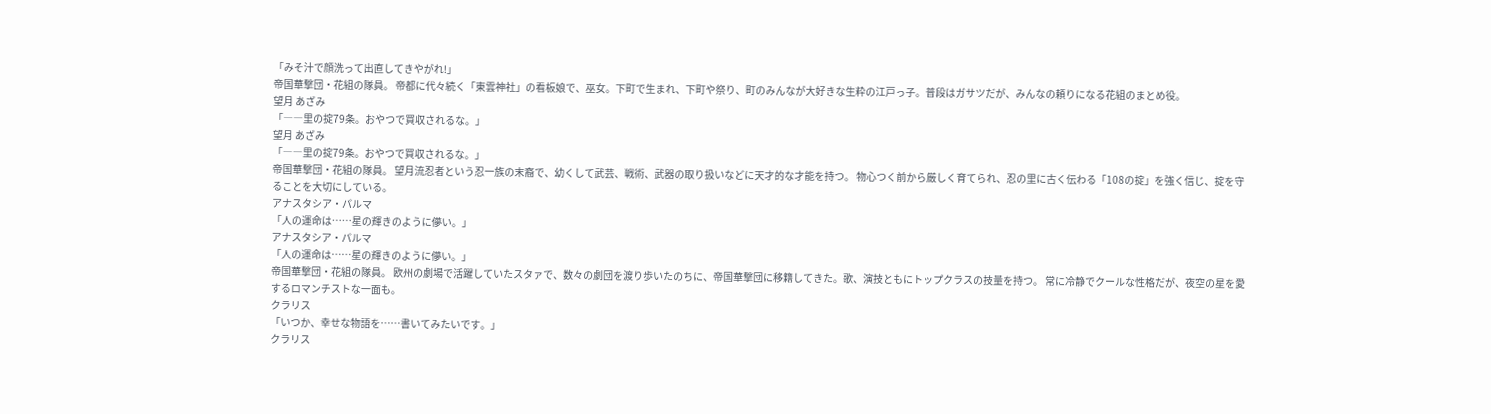「みそ汁で顔洗って出直してきやがれ!」
帝国華撃団・花組の隊員。 帝都に代々続く「東雲神社」の看板娘で、巫女。下町で生まれ、下町や祭り、町のみんなが大好きな生粋の江戸っ子。普段はガサツだが、みんなの頼りになる花組のまとめ役。
望月 あざみ
「――里の掟79条。おやつで買収されるな。」
望月 あざみ
「――里の掟79条。おやつで買収されるな。」
帝国華撃団・花組の隊員。 望月流忍者という忍一族の末裔で、幼くして武芸、戦術、武器の取り扱いなどに天才的な才能を持つ。 物心つく前から厳しく育てられ、忍の里に古く伝わる「108の掟」を強く信じ、掟を守ることを大切にしている。
アナスタシア・パルマ
「人の運命は……星の輝きのように儚い。」
アナスタシア・パルマ
「人の運命は……星の輝きのように儚い。」
帝国華撃団・花組の隊員。 欧州の劇場で活躍していたスタァで、数々の劇団を渡り歩いたのちに、帝国華撃団に移籍してきた。歌、演技ともにトップクラスの技量を持つ。 常に冷静でクールな性格だが、夜空の星を愛するロマンチストな一面も。
クラリス
「いつか、幸せな物語を……書いてみたいです。」
クラリス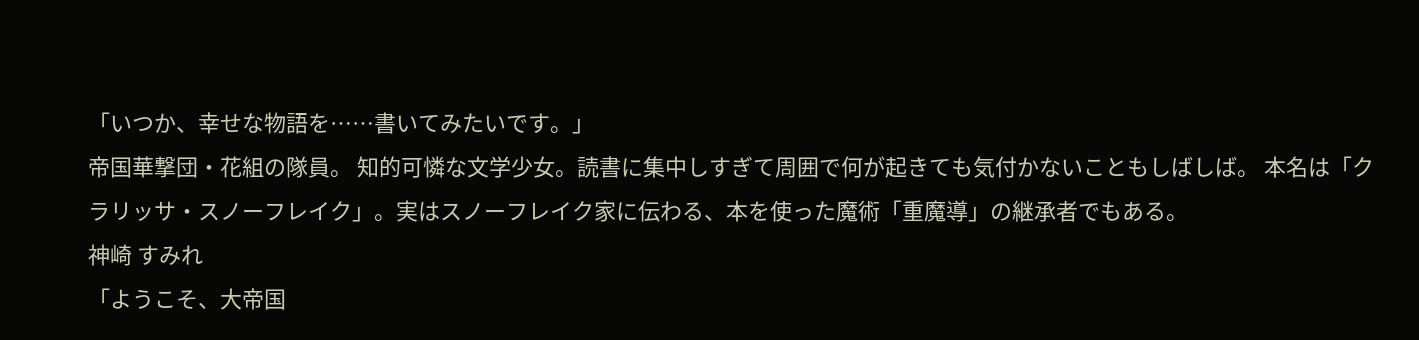「いつか、幸せな物語を……書いてみたいです。」
帝国華撃団・花組の隊員。 知的可憐な文学少女。読書に集中しすぎて周囲で何が起きても気付かないこともしばしば。 本名は「クラリッサ・スノーフレイク」。実はスノーフレイク家に伝わる、本を使った魔術「重魔導」の継承者でもある。
神崎 すみれ
「ようこそ、大帝国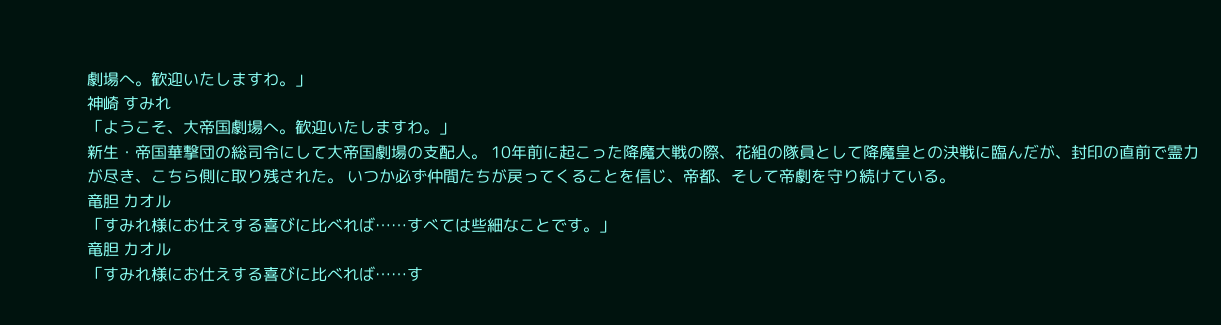劇場へ。歓迎いたしますわ。」
神崎 すみれ
「ようこそ、大帝国劇場へ。歓迎いたしますわ。」
新生・帝国華撃団の総司令にして大帝国劇場の支配人。 10年前に起こった降魔大戦の際、花組の隊員として降魔皇との決戦に臨んだが、封印の直前で霊力が尽き、こちら側に取り残された。 いつか必ず仲間たちが戻ってくることを信じ、帝都、そして帝劇を守り続けている。
竜胆 カオル
「すみれ様にお仕えする喜びに比べれば……すべては些細なことです。」
竜胆 カオル
「すみれ様にお仕えする喜びに比べれば……す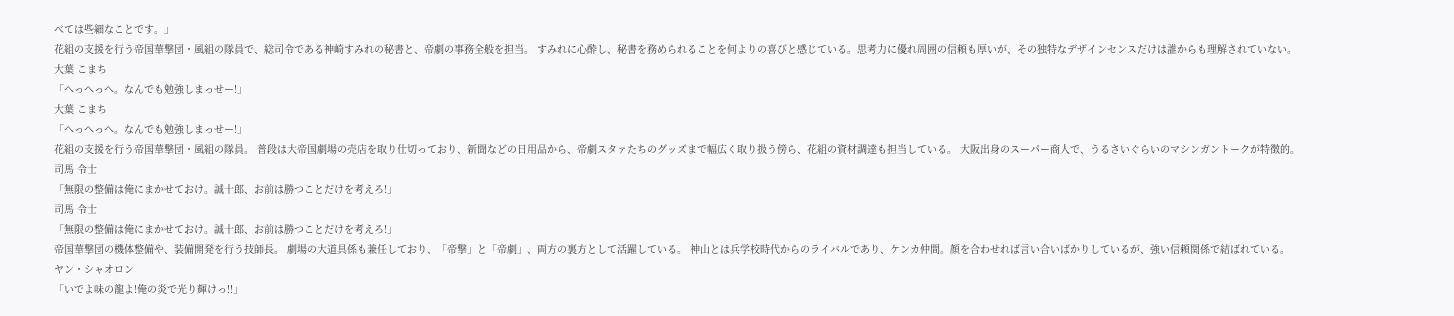べては些細なことです。」
花組の支援を行う帝国華撃団・風組の隊員で、総司令である神崎すみれの秘書と、帝劇の事務全般を担当。 すみれに心酔し、秘書を務められることを何よりの喜びと感じている。思考力に優れ周囲の信頼も厚いが、その独特なデザインセンスだけは誰からも理解されていない。
大葉 こまち
「へっへっへ。なんでも勉強しまっせー!」
大葉 こまち
「へっへっへ。なんでも勉強しまっせー!」
花組の支援を行う帝国華撃団・風組の隊員。 普段は大帝国劇場の売店を取り仕切っており、新聞などの日用品から、帝劇スタァたちのグッズまで幅広く取り扱う傍ら、花組の資材調達も担当している。 大阪出身のスーパー商人で、うるさいぐらいのマシンガントークが特徴的。
司馬 令士
「無限の整備は俺にまかせておけ。誠十郎、お前は勝つことだけを考えろ!」
司馬 令士
「無限の整備は俺にまかせておけ。誠十郎、お前は勝つことだけを考えろ!」
帝国華撃団の機体整備や、装備開発を行う技師長。 劇場の大道具係も兼任しており、「帝撃」と「帝劇」、両方の裏方として活躍している。 神山とは兵学校時代からのライバルであり、ケンカ仲間。顔を合わせれば言い合いばかりしているが、強い信頼関係で結ばれている。
ヤン・シャオロン
「いでよ味の龍よ!俺の炎で光り輝けっ!!」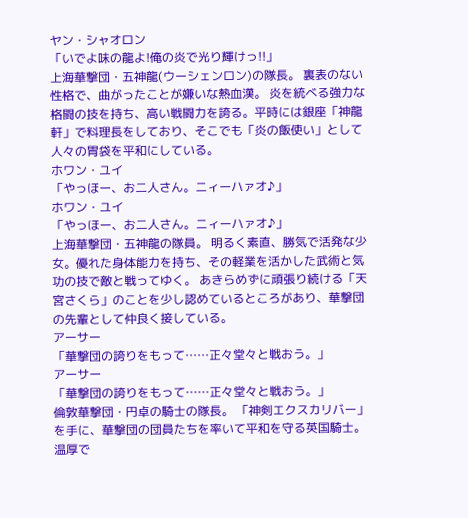ヤン・シャオロン
「いでよ味の龍よ!俺の炎で光り輝けっ!!」
上海華撃団・五神龍(ウーシェンロン)の隊長。 裏表のない性格で、曲がったことが嫌いな熱血漢。 炎を統べる強力な格闘の技を持ち、高い戦闘力を誇る。平時には銀座「神龍軒」で料理長をしており、そこでも「炎の飯使い」として人々の胃袋を平和にしている。
ホワン・ユイ
「やっほー、お二人さん。ニィーハァオ♪」
ホワン・ユイ
「やっほー、お二人さん。ニィーハァオ♪」
上海華撃団・五神龍の隊員。 明るく素直、勝気で活発な少女。優れた身体能力を持ち、その軽業を活かした武術と気功の技で敵と戦ってゆく。 あきらめずに頑張り続ける「天宮さくら」のことを少し認めているところがあり、華撃団の先輩として仲良く接している。
アーサー
「華撃団の誇りをもって……正々堂々と戦おう。」
アーサー
「華撃団の誇りをもって……正々堂々と戦おう。」
倫敦華撃団・円卓の騎士の隊長。 「神剣エクスカリバー」を手に、華撃団の団員たちを率いて平和を守る英国騎士。 温厚で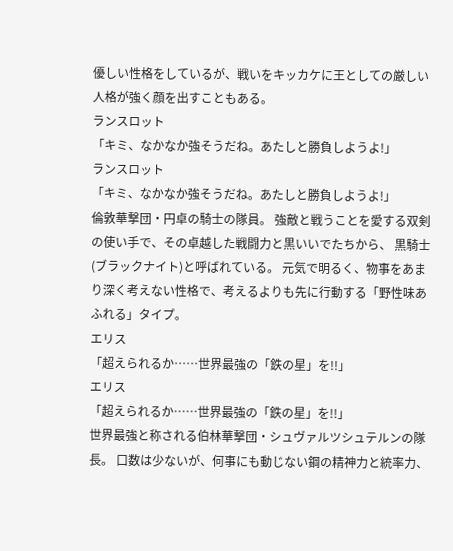優しい性格をしているが、戦いをキッカケに王としての厳しい人格が強く顔を出すこともある。
ランスロット
「キミ、なかなか強そうだね。あたしと勝負しようよ!」
ランスロット
「キミ、なかなか強そうだね。あたしと勝負しようよ!」
倫敦華撃団・円卓の騎士の隊員。 強敵と戦うことを愛する双剣の使い手で、その卓越した戦闘力と黒いいでたちから、 黒騎士(ブラックナイト)と呼ばれている。 元気で明るく、物事をあまり深く考えない性格で、考えるよりも先に行動する「野性味あふれる」タイプ。
エリス
「超えられるか……世界最強の「鉄の星」を!!」
エリス
「超えられるか……世界最強の「鉄の星」を!!」
世界最強と称される伯林華撃団・シュヴァルツシュテルンの隊長。 口数は少ないが、何事にも動じない鋼の精神力と統率力、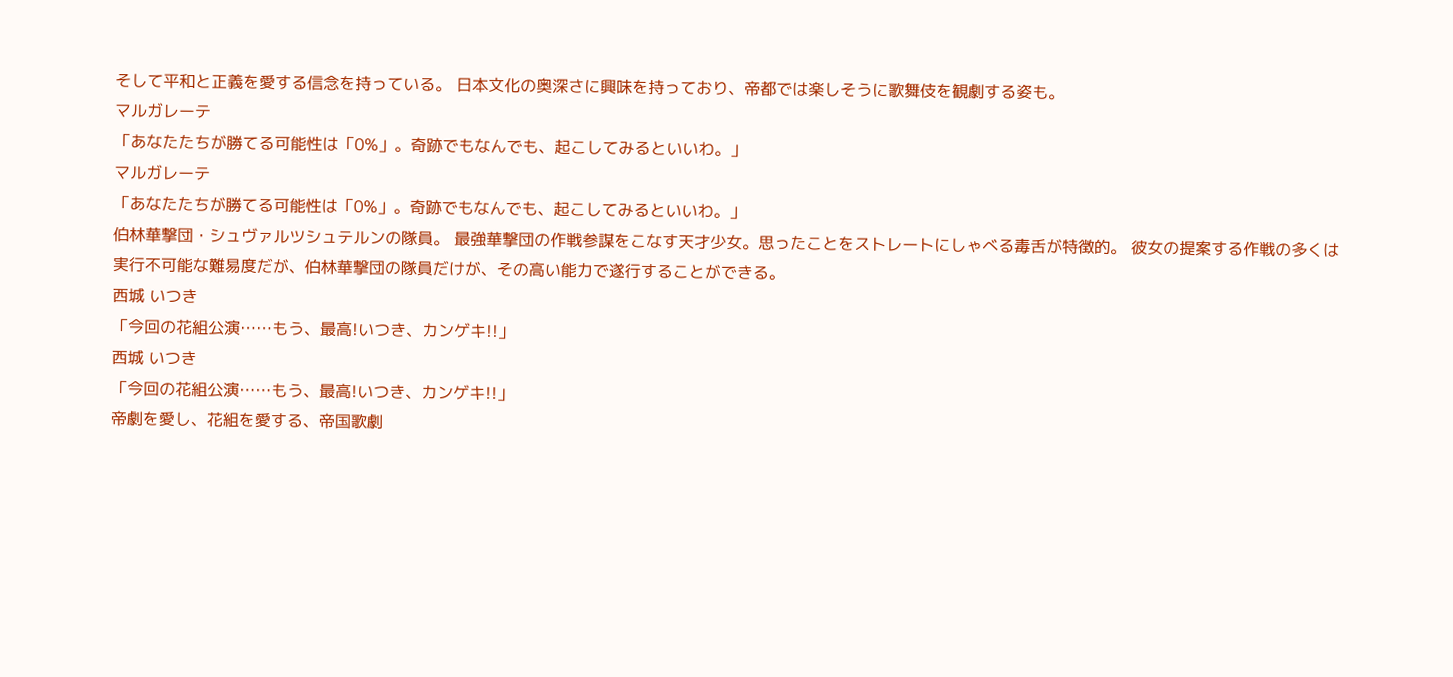そして平和と正義を愛する信念を持っている。 日本文化の奥深さに興味を持っており、帝都では楽しそうに歌舞伎を観劇する姿も。
マルガレーテ
「あなたたちが勝てる可能性は「0%」。奇跡でもなんでも、起こしてみるといいわ。」
マルガレーテ
「あなたたちが勝てる可能性は「0%」。奇跡でもなんでも、起こしてみるといいわ。」
伯林華撃団・シュヴァルツシュテルンの隊員。 最強華撃団の作戦参謀をこなす天才少女。思ったことをストレートにしゃべる毒舌が特徴的。 彼女の提案する作戦の多くは実行不可能な難易度だが、伯林華撃団の隊員だけが、その高い能力で遂行することができる。
西城 いつき
「今回の花組公演……もう、最高!いつき、カンゲキ!!」
西城 いつき
「今回の花組公演……もう、最高!いつき、カンゲキ!!」
帝劇を愛し、花組を愛する、帝国歌劇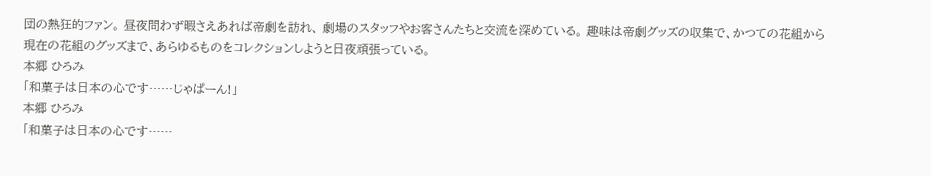団の熱狂的ファン。 昼夜問わず暇さえあれば帝劇を訪れ、 劇場のスタッフやお客さんたちと交流を深めている。 趣味は帝劇グッズの収集で、かつての花組から現在の花組のグッズまで、あらゆるものをコレクションしようと日夜頑張っている。
本郷 ひろみ
「和菓子は日本の心です……じゃぱーん!」
本郷 ひろみ
「和菓子は日本の心です……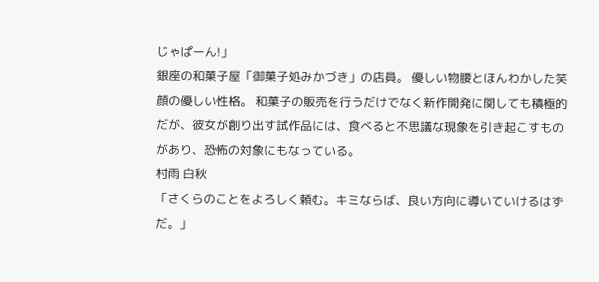じゃぱーん!」
銀座の和菓子屋「御菓子処みかづき」の店員。 優しい物腰とほんわかした笑顔の優しい性格。 和菓子の販売を行うだけでなく新作開発に関しても積極的だが、彼女が創り出す試作品には、食べると不思議な現象を引き起こすものがあり、恐怖の対象にもなっている。
村雨 白秋
「さくらのことをよろしく頼む。キミならば、良い方向に導いていけるはずだ。」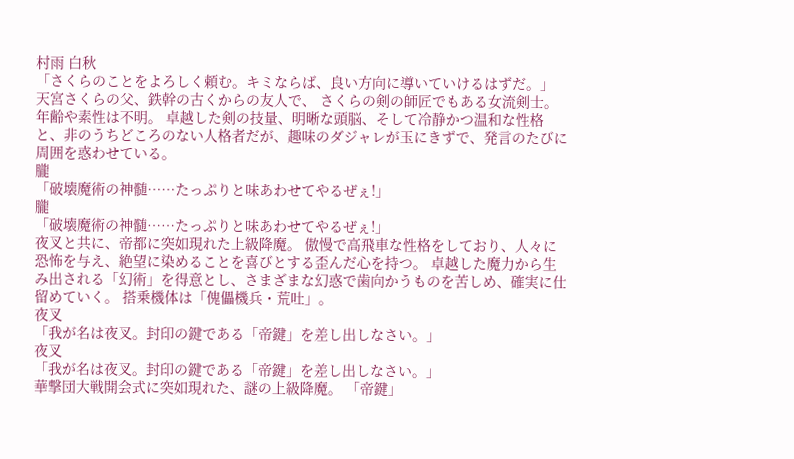村雨 白秋
「さくらのことをよろしく頼む。キミならば、良い方向に導いていけるはずだ。」
天宮さくらの父、鉄幹の古くからの友人で、 さくらの剣の師匠でもある女流剣士。年齢や素性は不明。 卓越した剣の技量、明晰な頭脳、そして冷静かつ温和な性格と、非のうちどころのない人格者だが、趣味のダジャレが玉にきずで、発言のたびに周囲を惑わせている。
朧
「破壊魔術の神髄……たっぷりと味あわせてやるぜぇ!」
朧
「破壊魔術の神髄……たっぷりと味あわせてやるぜぇ!」
夜叉と共に、帝都に突如現れた上級降魔。 傲慢で高飛車な性格をしており、人々に恐怖を与え、絶望に染めることを喜びとする歪んだ心を持つ。 卓越した魔力から生み出される「幻術」を得意とし、さまざまな幻惑で歯向かうものを苦しめ、確実に仕留めていく。 搭乗機体は「傀儡機兵・荒吐」。
夜叉
「我が名は夜叉。封印の鍵である「帝鍵」を差し出しなさい。」
夜叉
「我が名は夜叉。封印の鍵である「帝鍵」を差し出しなさい。」
華撃団大戦開会式に突如現れた、謎の上級降魔。 「帝鍵」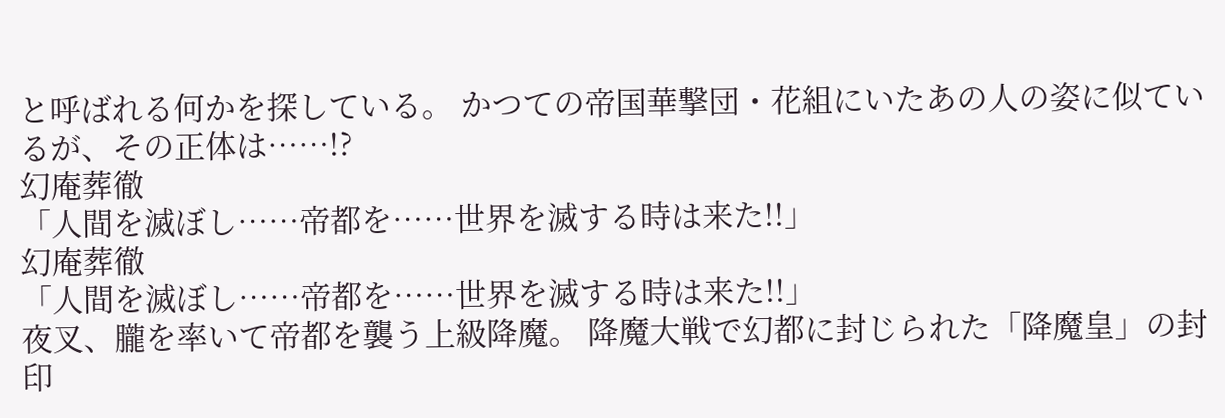と呼ばれる何かを探している。 かつての帝国華撃団・花組にいたあの人の姿に似ているが、その正体は……!?
幻庵葬徹
「人間を滅ぼし……帝都を……世界を滅する時は来た!!」
幻庵葬徹
「人間を滅ぼし……帝都を……世界を滅する時は来た!!」
夜叉、朧を率いて帝都を襲う上級降魔。 降魔大戦で幻都に封じられた「降魔皇」の封印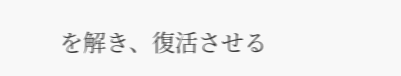を解き、復活させる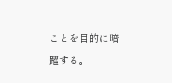ことを目的に暗躍する。